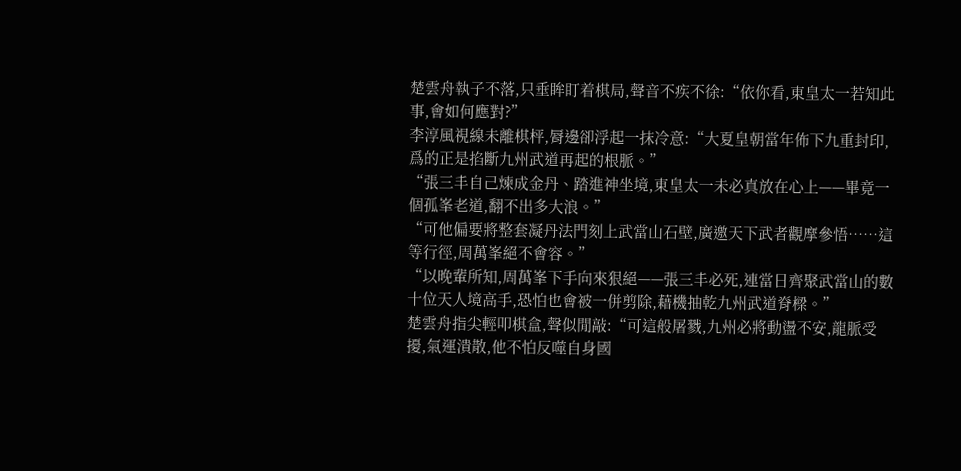楚雲舟執子不落,只垂眸盯着棋局,聲音不疾不徐:“依你看,東皇太一若知此事,會如何應對?”
李淳風視線未離棋枰,脣邊卻浮起一抹冷意:“大夏皇朝當年佈下九重封印,爲的正是掐斷九州武道再起的根脈。”
“張三丰自己煉成金丹、踏進神坐境,東皇太一未必真放在心上——畢竟一個孤峯老道,翻不出多大浪。”
“可他偏要將整套凝丹法門刻上武當山石壁,廣邀天下武者觀摩參悟……這等行徑,周萬峯絕不會容。”
“以晚輩所知,周萬峯下手向來狠絕——張三丰必死,連當日齊聚武當山的數十位天人境高手,恐怕也會被一併剪除,藉機抽乾九州武道脊樑。”
楚雲舟指尖輕叩棋盒,聲似閒敲:“可這般屠戮,九州必將動盪不安,龍脈受擾,氣運潰散,他不怕反噬自身國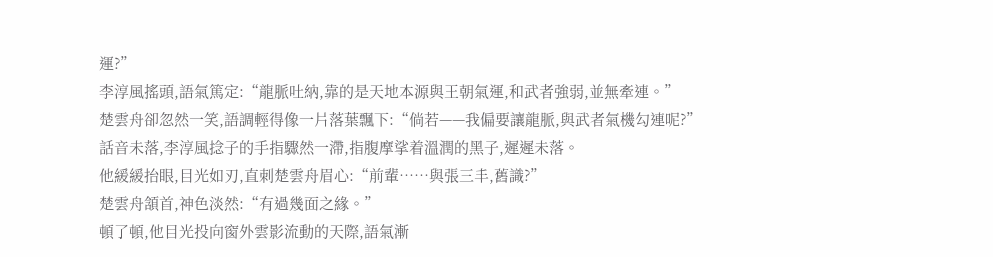運?”
李淳風搖頭,語氣篤定:“龍脈吐納,靠的是天地本源與王朝氣運,和武者強弱,並無牽連。”
楚雲舟卻忽然一笑,語調輕得像一片落葉飄下:“倘若——我偏要讓龍脈,與武者氣機勾連呢?”
話音未落,李淳風捻子的手指驟然一滯,指腹摩挲着溫潤的黑子,遲遲未落。
他緩緩抬眼,目光如刃,直刺楚雲舟眉心:“前輩……與張三丰,舊識?”
楚雲舟頷首,神色淡然:“有過幾面之緣。”
頓了頓,他目光投向窗外雲影流動的天際,語氣漸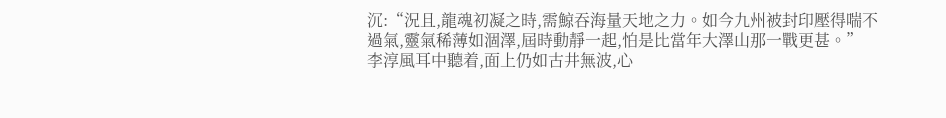沉:“況且,龍魂初凝之時,需鯨吞海量天地之力。如今九州被封印壓得喘不過氣,靈氣稀薄如涸澤,屆時動靜一起,怕是比當年大澤山那一戰更甚。”
李淳風耳中聽着,面上仍如古井無波,心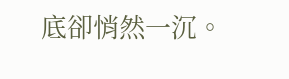底卻悄然一沉。